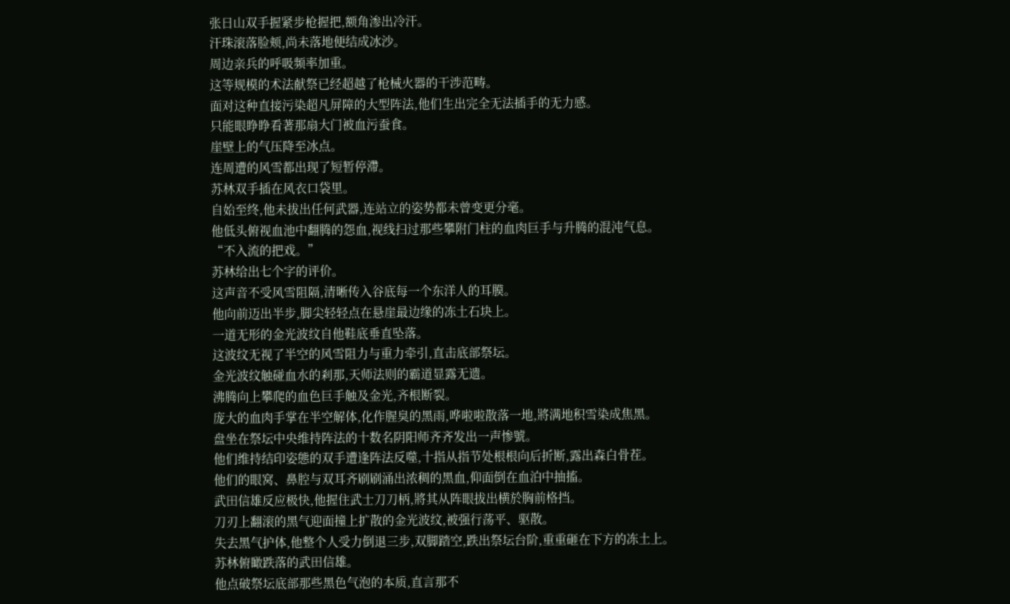张日山双手握紧步枪握把,额角渗出冷汗。
汗珠滚落脸颊,尚未落地便结成冰沙。
周边亲兵的呼吸频率加重。
这等规模的术法献祭已经超越了枪械火器的干涉范畴。
面对这种直接污染超凡屏障的大型阵法,他们生出完全无法插手的无力感。
只能眼睁睁看著那扇大门被血污蚕食。
崖壁上的气压降至冰点。
连周遭的风雪都出现了短暂停滯。
苏林双手插在风衣口袋里。
自始至终,他未拔出任何武器,连站立的姿势都未曾变更分毫。
他低头俯视血池中翻腾的怨血,视线扫过那些攀附门柱的血肉巨手与升腾的混沌气息。
“不入流的把戏。”
苏林给出七个字的评价。
这声音不受风雪阻隔,清晰传入谷底每一个东洋人的耳膜。
他向前迈出半步,脚尖轻轻点在悬崖最边缘的冻土石块上。
一道无形的金光波纹自他鞋底垂直坠落。
这波纹无视了半空的风雪阻力与重力牵引,直击底部祭坛。
金光波纹触碰血水的剎那,天师法则的霸道显露无遗。
沸腾向上攀爬的血色巨手触及金光,齐根断裂。
庞大的血肉手掌在半空解体,化作腥臭的黑雨,哗啦啦散落一地,將满地积雪染成焦黑。
盘坐在祭坛中央维持阵法的十数名阴阳师齐齐发出一声惨號。
他们维持结印姿態的双手遭逢阵法反噬,十指从指节处根根向后折断,露出森白骨茬。
他们的眼窝、鼻腔与双耳齐刷刷涌出浓稠的黑血,仰面倒在血泊中抽搐。
武田信雄反应极快,他握住武士刀刀柄,將其从阵眼拔出横於胸前格挡。
刀刃上翻滚的黑气迎面撞上扩散的金光波纹,被强行荡平、驱散。
失去黑气护体,他整个人受力倒退三步,双脚踏空,跌出祭坛台阶,重重砸在下方的冻土上。
苏林俯瞰跌落的武田信雄。
他点破祭坛底部那些黑色气泡的本质,直言那不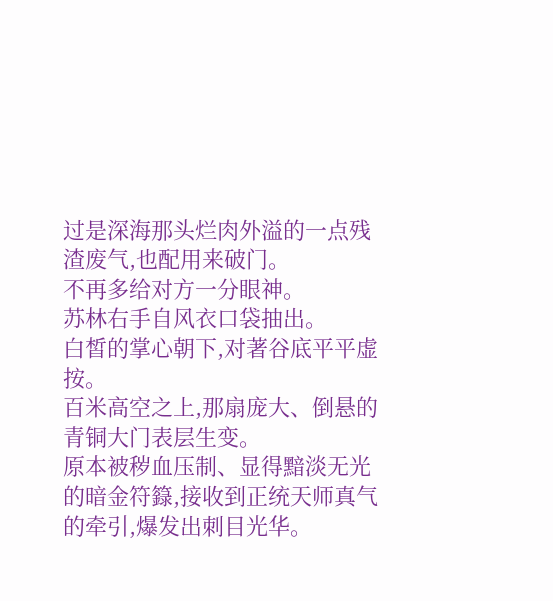过是深海那头烂肉外溢的一点残渣废气,也配用来破门。
不再多给对方一分眼神。
苏林右手自风衣口袋抽出。
白皙的掌心朝下,对著谷底平平虚按。
百米高空之上,那扇庞大、倒悬的青铜大门表层生变。
原本被秽血压制、显得黯淡无光的暗金符籙,接收到正统天师真气的牵引,爆发出刺目光华。